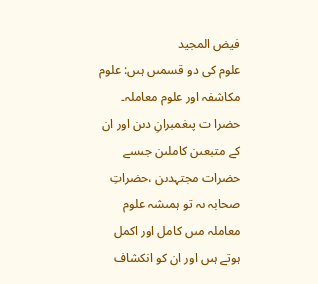فيض المجيد
علوم کى دو قسمىں ہىں: علوم مکاشفہ اور علوم معاملہ۔ حضرا ت پىغمبرانِ دىن اور ان کے متبعىن کاملىن جىسے حضرات مجتہدىن ،حضراتِ صحابہ ىہ تو ہمىشہ علوم معاملہ مىں کامل اور اکمل ہوتے ہىں اور ان کو انکشاف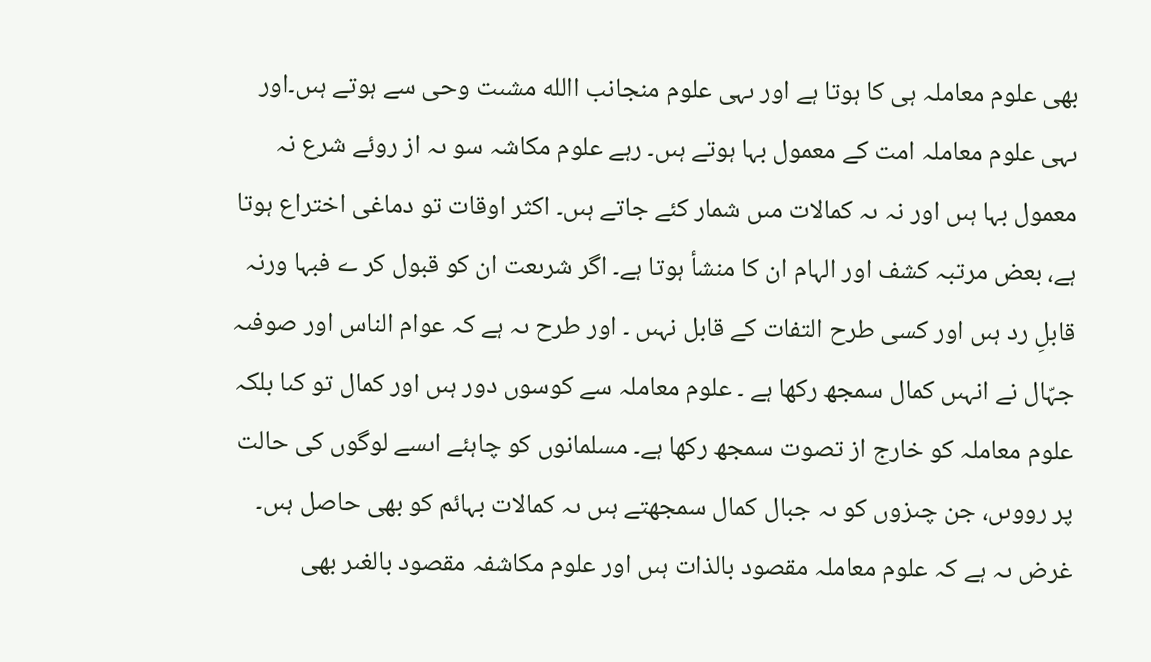بھى علوم معاملہ ہى کا ہوتا ہے اور ىہى علوم منجانب االله مشىت وحى سے ہوتے ہىں۔اور ىہى علوم معاملہ امت کے معمول بہا ہوتے ہىں۔ رہے علوم مکاشہ سو ىہ از روئے شرع نہ معمول بہا ہىں اور نہ ىہ کمالات مىں شمار کئے جاتے ہىں۔ اکثر اوقات تو دماغى اختراع ہوتا ہے، بعض مرتبہ کشف اور الہام ان کا منشأ ہوتا ہے۔ اگر شرىعت ان کو قبول کر ے فبہا ورنہ قابلِ رد ہىں اور کسى طرح التفات کے قابل نہىں ۔ اور طرح ىہ ہے کہ عوام الناس اور صوفىہ جہّال نے انہىں کمال سمجھ رکھا ہے ۔ علوم معاملہ سے کوسوں دور ہىں اور کمال تو کىا بلکہ علوم معاملہ کو خارج از تصوت سمجھ رکھا ہے۔ مسلمانوں کو چاہئے اىسے لوگوں کى حالت پر رووىں، جن چىزوں کو ىہ جبال کمال سمجھتے ہىں ىہ کمالات بہائم کو بھى حاصل ہىں۔
غرض ىہ ہے کہ علوم معاملہ مقصود بالذات ہىں اور علوم مکاشفہ مقصود بالغىر بھى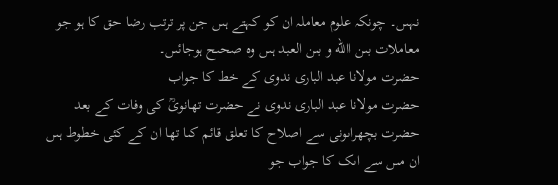نہىں۔ چونکہ علوم معاملہ ان کو کہتے ہىں جن پر ترتب رضا حق کا ہو جو معاملات بىن االله و بىن العبد ہىں وہ صحىح ہوجائىں۔
حضرت مولانا عبد البارى ندوى کے خط کا جواب
حضرت مولانا عبد البارى ندوى نے حضرت تھانوىؒ کى وفات کے بعد حضرت بچھراىونى سے اصلاح کا تعلق قائم کىا تھا ان کے کئى خطوط ہىں ان مىں سے اىک کا جواب جو